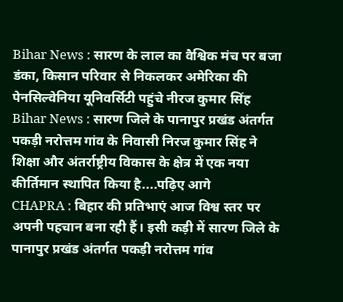Bihar News : सारण के लाल का वैश्विक मंच पर बजा डंका, किसान परिवार से निकलकर अमेरिका की पेनसिल्वेनिया यूनिवर्सिटी पहुंचे नीरज कुमार सिंह
Bihar News : सारण जिले के पानापुर प्रखंड अंतर्गत पकड़ी नरोत्तम गांव के निवासी निरज कुमार सिंह ने शिक्षा और अंतर्राष्ट्रीय विकास के क्षेत्र में एक नया कीर्तिमान स्थापित किया है....पढ़िए आगे
CHAPRA : बिहार की प्रतिभाएं आज विश्व स्तर पर अपनी पहचान बना रही हैं। इसी कड़ी में सारण जिले के पानापुर प्रखंड अंतर्गत पकड़ी नरोत्तम गांव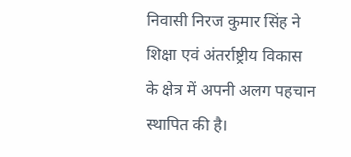निवासी निरज कुमार सिंह ने शिक्षा एवं अंतर्राष्ट्रीय विकास के क्षेत्र में अपनी अलग पहचान स्थापित की है।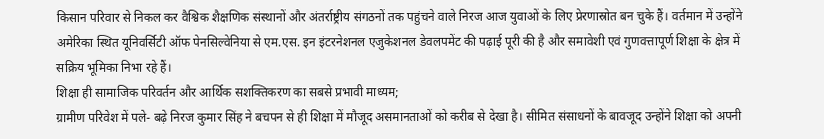किसान परिवार से निकल कर वैश्विक शैक्षणिक संस्थानों और अंतर्राष्ट्रीय संगठनों तक पहुंचने वाले निरज आज युवाओं के लिए प्रेरणास्रोत बन चुके हैं। वर्तमान में उन्होंने अमेरिका स्थित यूनिवर्सिटी ऑफ पेनसिल्वेनिया से एम.एस. इन इंटरनेशनल एजुकेशनल डेवलपमेंट की पढ़ाई पूरी की है और समावेशी एवं गुणवत्तापूर्ण शिक्षा के क्षेत्र में सक्रिय भूमिका निभा रहे हैं।
शिक्षा ही सामाजिक परिवर्तन और आर्थिक सशक्तिकरण का सबसे प्रभावी माध्यम;
ग्रामीण परिवेश में पले- बढ़े निरज कुमार सिंह ने बचपन से ही शिक्षा में मौजूद असमानताओं को करीब से देखा है। सीमित संसाधनों के बावजूद उन्होंने शिक्षा को अपनी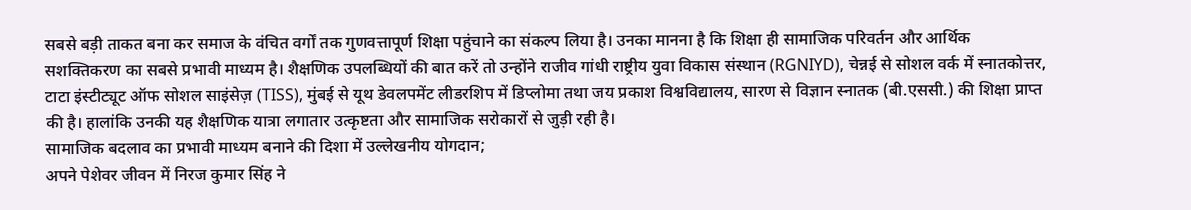सबसे बड़ी ताकत बना कर समाज के वंचित वर्गों तक गुणवत्तापूर्ण शिक्षा पहुंचाने का संकल्प लिया है। उनका मानना है कि शिक्षा ही सामाजिक परिवर्तन और आर्थिक सशक्तिकरण का सबसे प्रभावी माध्यम है। शैक्षणिक उपलब्धियों की बात करें तो उन्होंने राजीव गांधी राष्ट्रीय युवा विकास संस्थान (RGNIYD), चेन्नई से सोशल वर्क में स्नातकोत्तर, टाटा इंस्टीट्यूट ऑफ सोशल साइंसेज़ (TISS), मुंबई से यूथ डेवलपमेंट लीडरशिप में डिप्लोमा तथा जय प्रकाश विश्वविद्यालय, सारण से विज्ञान स्नातक (बी.एससी.) की शिक्षा प्राप्त की है। हालांकि उनकी यह शैक्षणिक यात्रा लगातार उत्कृष्टता और सामाजिक सरोकारों से जुड़ी रही है।
सामाजिक बदलाव का प्रभावी माध्यम बनाने की दिशा में उल्लेखनीय योगदान;
अपने पेशेवर जीवन में निरज कुमार सिंह ने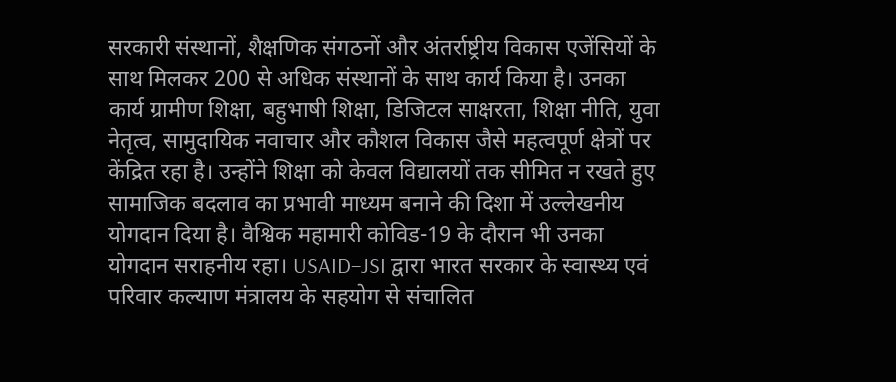सरकारी संस्थानों, शैक्षणिक संगठनों और अंतर्राष्ट्रीय विकास एजेंसियों के साथ मिलकर 200 से अधिक संस्थानों के साथ कार्य किया है। उनका कार्य ग्रामीण शिक्षा, बहुभाषी शिक्षा, डिजिटल साक्षरता, शिक्षा नीति, युवा नेतृत्व, सामुदायिक नवाचार और कौशल विकास जैसे महत्वपूर्ण क्षेत्रों पर केंद्रित रहा है। उन्होंने शिक्षा को केवल विद्यालयों तक सीमित न रखते हुए सामाजिक बदलाव का प्रभावी माध्यम बनाने की दिशा में उल्लेखनीय योगदान दिया है। वैश्विक महामारी कोविड-19 के दौरान भी उनका योगदान सराहनीय रहा। USAID–JSI द्वारा भारत सरकार के स्वास्थ्य एवं परिवार कल्याण मंत्रालय के सहयोग से संचालित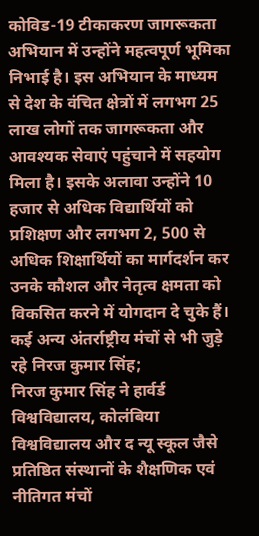कोविड-19 टीकाकरण जागरूकता अभियान में उन्होंने महत्वपूर्ण भूमिका निभाई है। इस अभियान के माध्यम से देश के वंचित क्षेत्रों में लगभग 25 लाख लोगों तक जागरूकता और आवश्यक सेवाएं पहुंचाने में सहयोग मिला है। इसके अलावा उन्होंने 10 हजार से अधिक विद्यार्थियों को प्रशिक्षण और लगभग 2, 500 से अधिक शिक्षार्थियों का मार्गदर्शन कर उनके कौशल और नेतृत्व क्षमता को विकसित करने में योगदान दे चुके हैं।
कई अन्य अंतर्राष्ट्रीय मंचों से भी जुड़े रहे निरज कुमार सिंह;
निरज कुमार सिंह ने हार्वर्ड विश्वविद्यालय, कोलंबिया विश्वविद्यालय और द न्यू स्कूल जैसे प्रतिष्ठित संस्थानों के शैक्षणिक एवं नीतिगत मंचों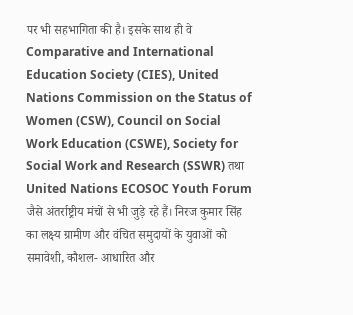पर भी सहभागिता की है। इसके साथ ही वे Comparative and International Education Society (CIES), United Nations Commission on the Status of Women (CSW), Council on Social Work Education (CSWE), Society for Social Work and Research (SSWR) तथा United Nations ECOSOC Youth Forum जैसे अंतर्राष्ट्रीय मंचों से भी जुड़े रहे हैं। निरज कुमार सिंह का लक्ष्य ग्रामीण और वंचित समुदायों के युवाओं को समावेशी, कौशल- आधारित और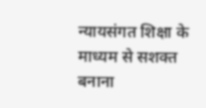न्यायसंगत शिक्षा के माध्यम से सशक्त बनाना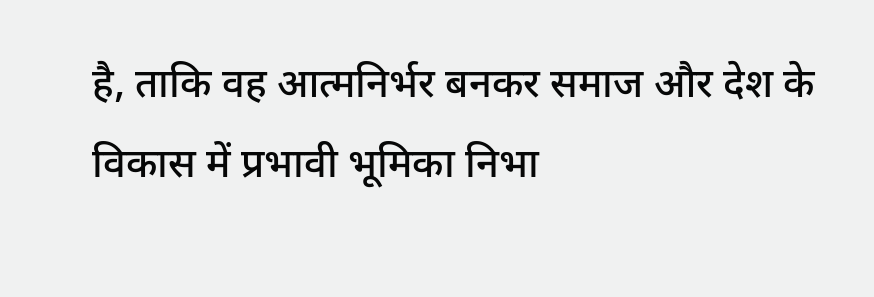है, ताकि वह आत्मनिर्भर बनकर समाज और देश के विकास में प्रभावी भूमिका निभा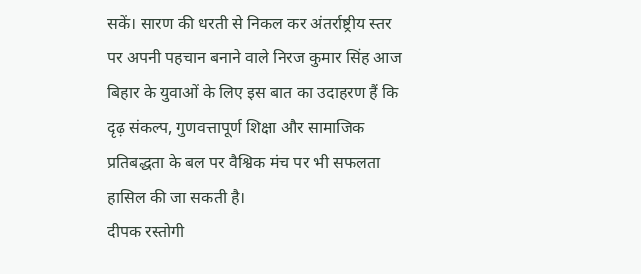सकें। सारण की धरती से निकल कर अंतर्राष्ट्रीय स्तर पर अपनी पहचान बनाने वाले निरज कुमार सिंह आज बिहार के युवाओं के लिए इस बात का उदाहरण हैं कि दृढ़ संकल्प, गुणवत्तापूर्ण शिक्षा और सामाजिक प्रतिबद्धता के बल पर वैश्विक मंच पर भी सफलता हासिल की जा सकती है।
दीपक रस्तोगी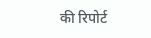की रिपोर्ट